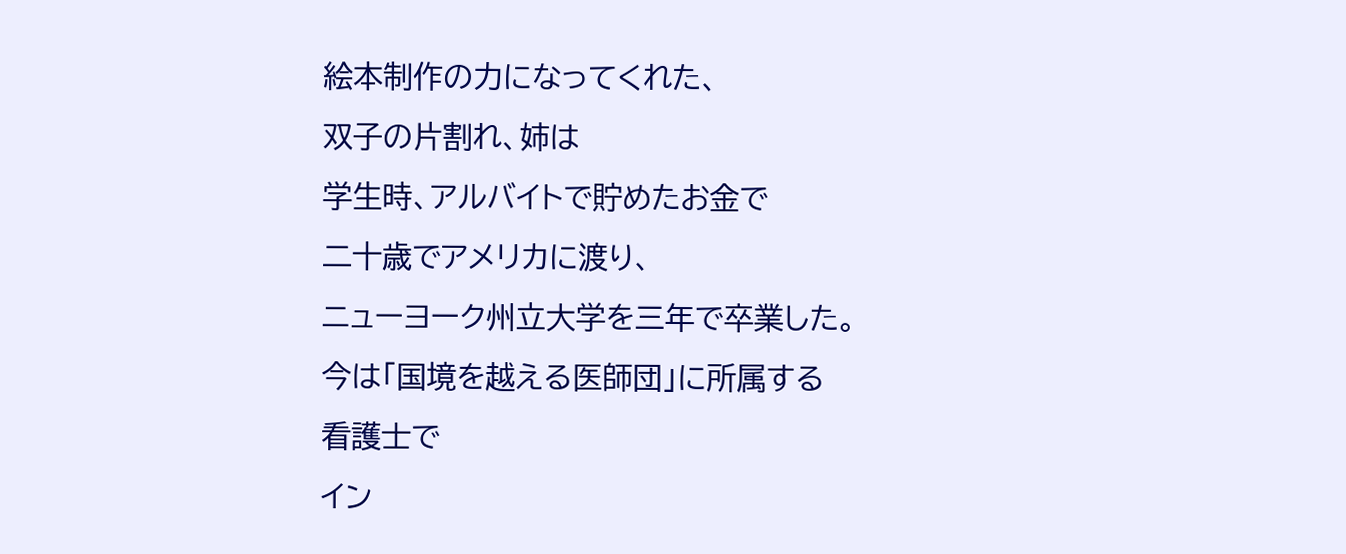絵本制作の力になってくれた、
双子の片割れ、姉は
学生時、アルバイトで貯めたお金で
二十歳でアメリカに渡り、
ニューヨーク州立大学を三年で卒業した。
今は「国境を越える医師団」に所属する
看護士で
イン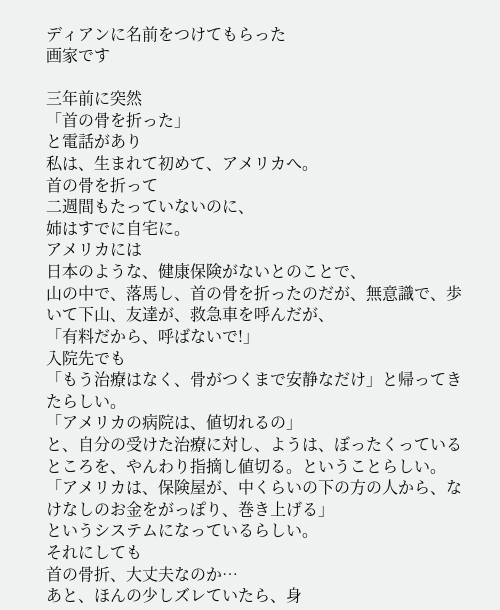ディアンに名前をつけてもらった
画家です

三年前に突然
「首の骨を折った」
と電話があり
私は、生まれて初めて、アメリカへ。
首の骨を折って
二週間もたっていないのに、
姉はすでに自宅に。
アメリカには
日本のような、健康保険がないとのことで、
山の中で、落馬し、首の骨を折ったのだが、無意識で、歩いて下山、友達が、救急車を呼んだが、
「有料だから、呼ばないで!」
入院先でも
「もう治療はなく、骨がつくまで安静なだけ」と帰ってきたらしい。
「アメリカの病院は、値切れるの」
と、自分の受けた治療に対し、ようは、ぼったくっているところを、やんわり指摘し値切る。ということらしい。
「アメリカは、保険屋が、中くらいの下の方の人から、なけなしのお金をがっぽり、巻き上げる」
というシステムになっているらしい。
それにしても
首の骨折、大丈夫なのか…
あと、ほんの少しズレていたら、身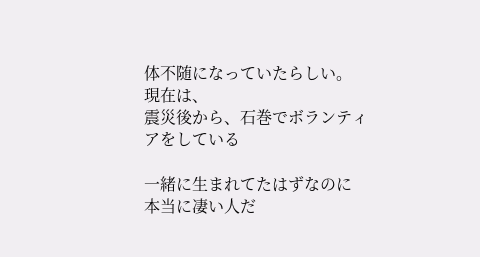体不随になっていたらしい。
現在は、
震災後から、石巻でボランティアをしている

一緒に生まれてたはずなのに
本当に凄い人だ